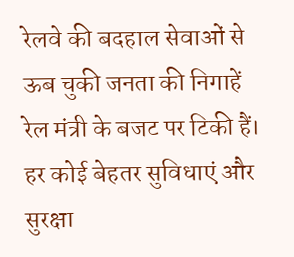रेलवे की बदहाल सेवाओं से ऊब चुकी जनता की निगाहें रेल मंत्री के बजट पर टिकी हैं। हर कोई बेहतर सुविधाएं और सुरक्षा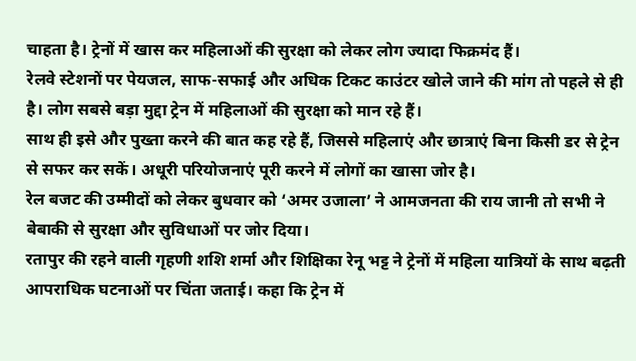चाहता है। ट्रेनों में खास कर महिलाओं की सुरक्षा को लेकर लोग ज्यादा फिक्रमंद हैं।
रेलवे स्टेशनों पर पेयजल, साफ-सफाई और अधिक टिकट काउंटर खोले जाने की मांग तो पहले से ही है। लोग सबसे बड़ा मुद्दा ट्रेन में महिलाओं की सुरक्षा को मान रहे हैं।
साथ ही इसे और पुख्ता करने की बात कह रहे हैं, जिससे महिलाएं और छात्राएं बिना किसी डर से ट्रेन से सफर कर सकें। अधूरी परियोजनाएं पूरी करने में लोगों का खासा जोर है।
रेल बजट की उम्मीदों को लेकर बुधवार को ‘अमर उजाला’ ने आमजनता की राय जानी तो सभी ने बेबाकी से सुरक्षा और सुविधाओं पर जोर दिया।
रतापुर की रहने वाली गृहणी शशि शर्मा और शिक्षिका रेनू भट्ट ने ट्रेनों में महिला यात्रियों के साथ बढ़ती आपराधिक घटनाओं पर चिंता जताई। कहा कि ट्रेन में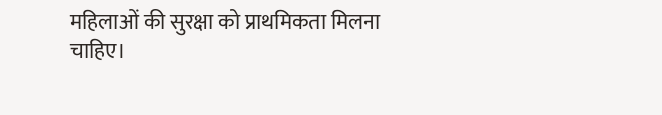महिलाओं की सुरक्षा को प्राथमिकता मिलना चाहिए।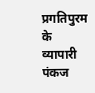प्रगतिपुरम के व्यापारी पंकज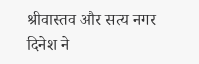श्रीवास्तव और सत्य नगर दिनेश ने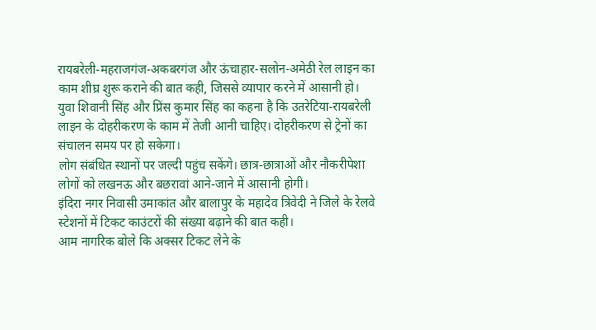रायबरेली-महराजगंज-अकबरगंज और ऊंचाहार-सलोन-अमेठी रेल लाइन का काम शीघ्र शुरू कराने की बात कही, जिससे व्यापार करने में आसानी हो।
युवा शिवानी सिंह और प्रिंस कुमार सिंह का कहना है कि उतरेटिया-रायबरेली लाइन के दोहरीकरण के काम में तेजी आनी चाहिए। दोहरीकरण से ट्रेनों का संचालन समय पर हो सकेगा।
लोग संबंधित स्थानों पर जल्दी पहुंच सकेंगे। छात्र-छात्राओं और नौकरीपेशा लोगों को लखनऊ और बछरावां आने-जाने में आसानी होगी।
इंदिरा नगर निवासी उमाकांत और बालापुर के महादेव त्रिवेदी ने जिले के रेलवे स्टेशनों में टिकट काउंटरों की संख्या बढ़ाने की बात कही।
आम नागरिक बोले कि अक्सर टिकट लेने के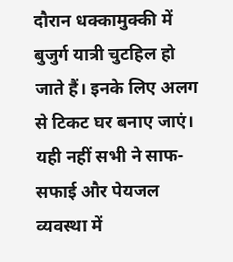दौरान धक्कामुक्की में बुजुर्ग यात्री चुटहिल हो जाते हैं। इनके लिए अलग से टिकट घर बनाए जाएं। यही नहीं सभी ने साफ-सफाई और पेयजल व्यवस्था में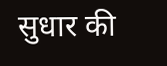सुधार की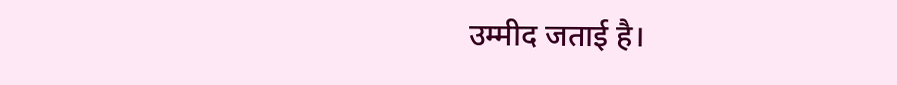उम्मीद जताई है।